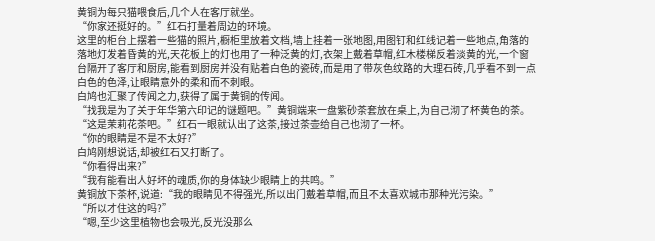黄铜为每只猫喂食后,几个人在客厅就坐。
“你家还挺好的。”红石打量着周边的环境。
这里的柜台上摆着一些猫的照片,橱柜里放着文档,墙上挂着一张地图,用图钉和红线记着一些地点,角落的落地灯发着昏黄的光,天花板上的灯也用了一种泛黄的灯,衣架上戴着草帽,红木楼梯反着淡黄的光,一个窗台隔开了客厅和厨房,能看到厨房并没有贴着白色的瓷砖,而是用了带灰色纹路的大理石砖,几乎看不到一点白色的色泽,让眼睛意外的柔和而不刺眼。
白鸠也汇聚了传闻之力,获得了属于黄铜的传闻。
“找我是为了关于年华第六印记的谜题吧。”黄铜端来一盘紫砂茶套放在桌上,为自己沏了杯黄色的茶。
“这是茉莉花茶吧。”红石一眼就认出了这茶,接过茶壶给自己也沏了一杯。
“你的眼睛是不是不太好?”
白鸠刚想说话,却被红石又打断了。
“你看得出来?”
“我有能看出人好坏的魂质,你的身体缺少眼睛上的共鸣。”
黄铜放下茶杯,说道:“我的眼睛见不得强光,所以出门戴着草帽,而且不太喜欢城市那种光污染。”
“所以才住这的吗?”
“嗯,至少这里植物也会吸光,反光没那么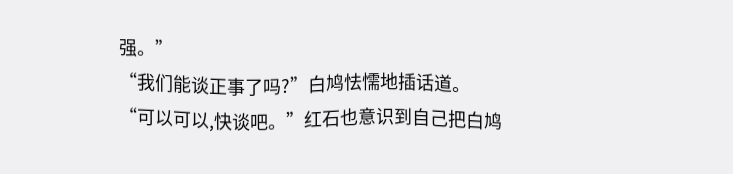强。”
“我们能谈正事了吗?”白鸠怯懦地插话道。
“可以可以,快谈吧。”红石也意识到自己把白鸠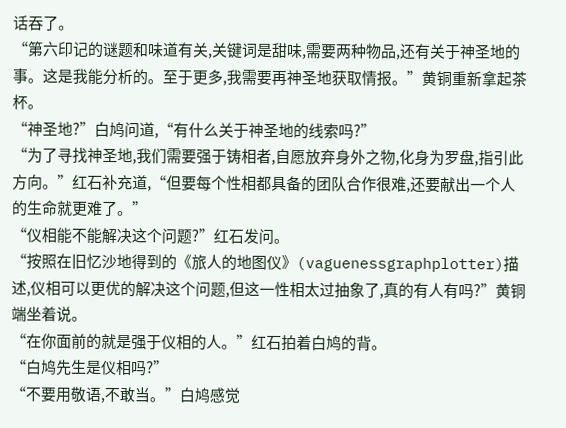话吞了。
“第六印记的谜题和味道有关,关键词是甜味,需要两种物品,还有关于神圣地的事。这是我能分析的。至于更多,我需要再神圣地获取情报。”黄铜重新拿起茶杯。
“神圣地?”白鸠问道,“有什么关于神圣地的线索吗?”
“为了寻找神圣地,我们需要强于铸相者,自愿放弃身外之物,化身为罗盘,指引此方向。”红石补充道,“但要每个性相都具备的团队合作很难,还要献出一个人的生命就更难了。”
“仪相能不能解决这个问题?”红石发问。
“按照在旧忆沙地得到的《旅人的地图仪》(vaguenessgraphplotter)描述,仪相可以更优的解决这个问题,但这一性相太过抽象了,真的有人有吗?”黄铜端坐着说。
“在你面前的就是强于仪相的人。”红石拍着白鸠的背。
“白鸠先生是仪相吗?”
“不要用敬语,不敢当。”白鸠感觉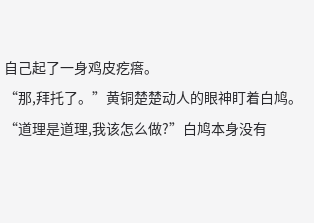自己起了一身鸡皮疙瘩。
“那,拜托了。”黄铜楚楚动人的眼神盯着白鸠。
“道理是道理,我该怎么做?”白鸠本身没有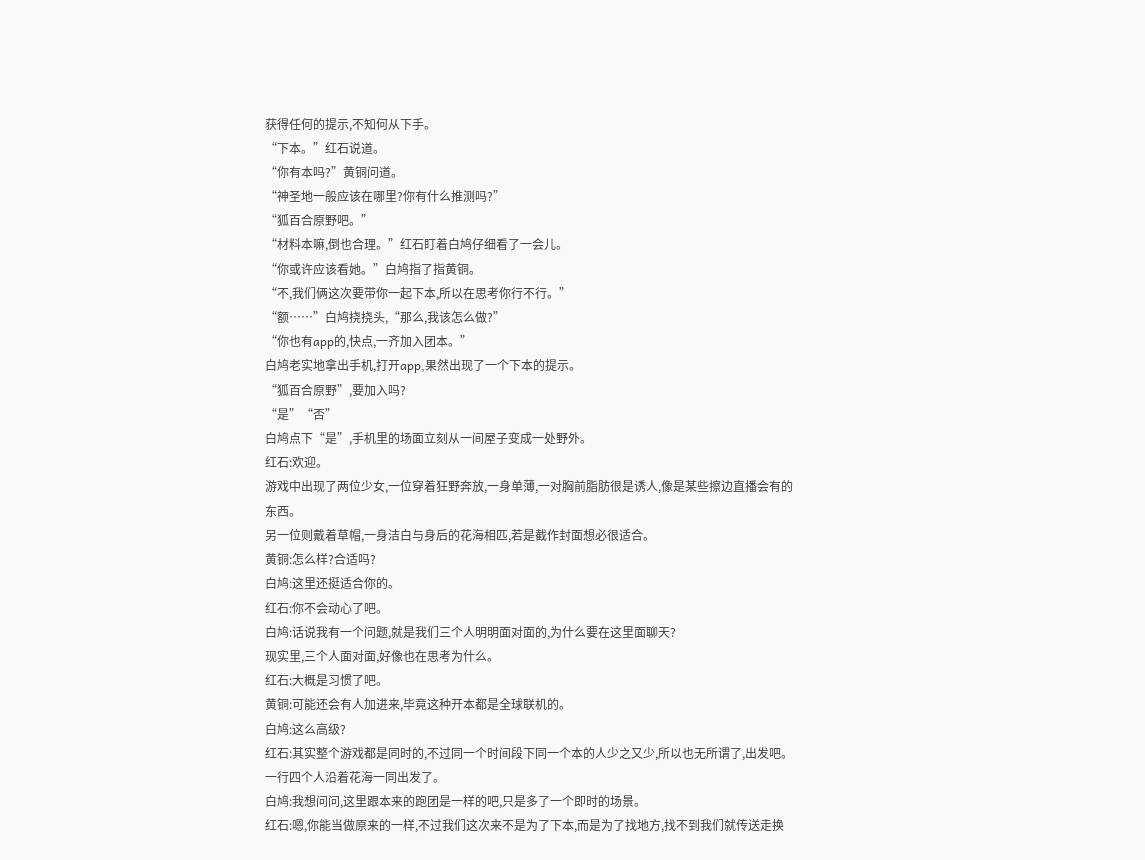获得任何的提示,不知何从下手。
“下本。”红石说道。
“你有本吗?”黄铜问道。
“神圣地一般应该在哪里?你有什么推测吗?”
“狐百合原野吧。”
“材料本嘛,倒也合理。”红石盯着白鸠仔细看了一会儿。
“你或许应该看她。”白鸠指了指黄铜。
“不,我们俩这次要带你一起下本,所以在思考你行不行。”
“额……”白鸠挠挠头,“那么,我该怎么做?”
“你也有app的,快点,一齐加入团本。”
白鸠老实地拿出手机,打开app,果然出现了一个下本的提示。
“狐百合原野”,要加入吗?
“是”“否”
白鸠点下“是”,手机里的场面立刻从一间屋子变成一处野外。
红石:欢迎。
游戏中出现了两位少女,一位穿着狂野奔放,一身单薄,一对胸前脂肪很是诱人,像是某些擦边直播会有的东西。
另一位则戴着草帽,一身洁白与身后的花海相匹,若是截作封面想必很适合。
黄铜:怎么样?合适吗?
白鸠:这里还挺适合你的。
红石:你不会动心了吧。
白鸠:话说我有一个问题,就是我们三个人明明面对面的,为什么要在这里面聊天?
现实里,三个人面对面,好像也在思考为什么。
红石:大概是习惯了吧。
黄铜:可能还会有人加进来,毕竟这种开本都是全球联机的。
白鸠:这么高级?
红石:其实整个游戏都是同时的,不过同一个时间段下同一个本的人少之又少,所以也无所谓了,出发吧。
一行四个人沿着花海一同出发了。
白鸠:我想问问,这里跟本来的跑团是一样的吧,只是多了一个即时的场景。
红石:嗯,你能当做原来的一样,不过我们这次来不是为了下本,而是为了找地方,找不到我们就传送走换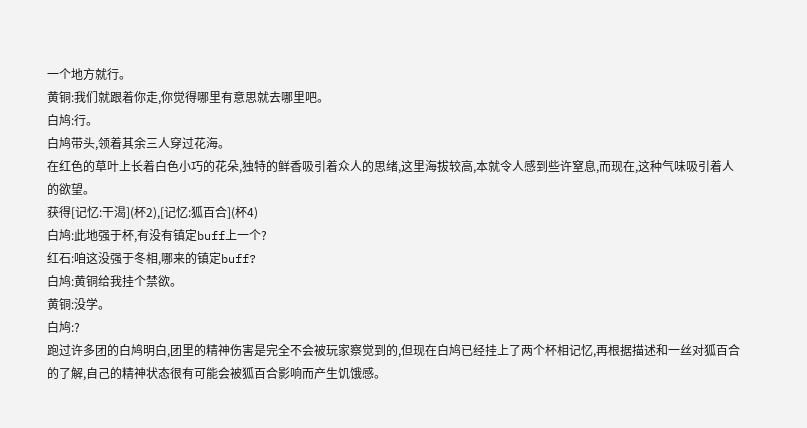一个地方就行。
黄铜:我们就跟着你走,你觉得哪里有意思就去哪里吧。
白鸠:行。
白鸠带头,领着其余三人穿过花海。
在红色的草叶上长着白色小巧的花朵,独特的鲜香吸引着众人的思绪,这里海拔较高,本就令人感到些许窒息,而现在,这种气味吸引着人的欲望。
获得[记忆:干渴](杯2),[记忆:狐百合](杯4)
白鸠:此地强于杯,有没有镇定buff上一个?
红石:咱这没强于冬相,哪来的镇定buff?
白鸠:黄铜给我挂个禁欲。
黄铜:没学。
白鸠:?
跑过许多团的白鸠明白,团里的精神伤害是完全不会被玩家察觉到的,但现在白鸠已经挂上了两个杯相记忆,再根据描述和一丝对狐百合的了解,自己的精神状态很有可能会被狐百合影响而产生饥饿感。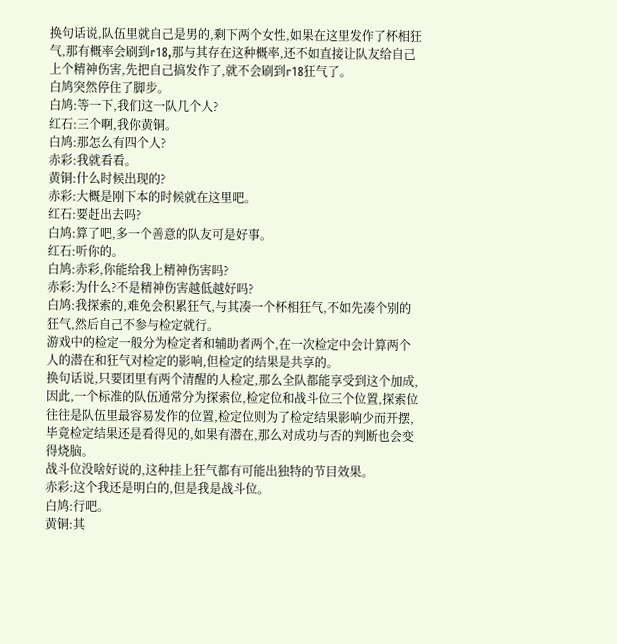换句话说,队伍里就自己是男的,剩下两个女性,如果在这里发作了杯相狂气,那有概率会刷到r18,那与其存在这种概率,还不如直接让队友给自己上个精神伤害,先把自己搞发作了,就不会刷到r18狂气了。
白鸠突然停住了脚步。
白鸠:等一下,我们这一队几个人?
红石:三个啊,我你黄铜。
白鸠:那怎么有四个人?
赤彩:我就看看。
黄铜:什么时候出现的?
赤彩:大概是刚下本的时候就在这里吧。
红石:要赶出去吗?
白鸠:算了吧,多一个善意的队友可是好事。
红石:听你的。
白鸠:赤彩,你能给我上精神伤害吗?
赤彩:为什么?不是精神伤害越低越好吗?
白鸠:我探索的,难免会积累狂气,与其凑一个杯相狂气,不如先凑个别的狂气,然后自己不参与检定就行。
游戏中的检定一般分为检定者和辅助者两个,在一次检定中会计算两个人的潜在和狂气对检定的影响,但检定的结果是共享的。
换句话说,只要团里有两个清醒的人检定,那么全队都能享受到这个加成,因此,一个标准的队伍通常分为探索位,检定位和战斗位三个位置,探索位往往是队伍里最容易发作的位置,检定位则为了检定结果影响少而开摆,毕竟检定结果还是看得见的,如果有潜在,那么对成功与否的判断也会变得烧脑。
战斗位没啥好说的,这种挂上狂气都有可能出独特的节目效果。
赤彩:这个我还是明白的,但是我是战斗位。
白鸠:行吧。
黄铜:其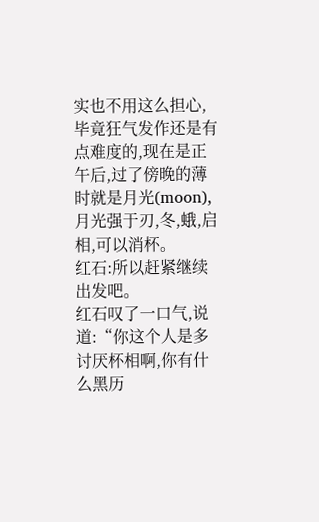实也不用这么担心,毕竟狂气发作还是有点难度的,现在是正午后,过了傍晚的薄时就是月光(moon),月光强于刃,冬,蛾,启相,可以消杯。
红石:所以赶紧继续出发吧。
红石叹了一口气,说道:“你这个人是多讨厌杯相啊,你有什么黑历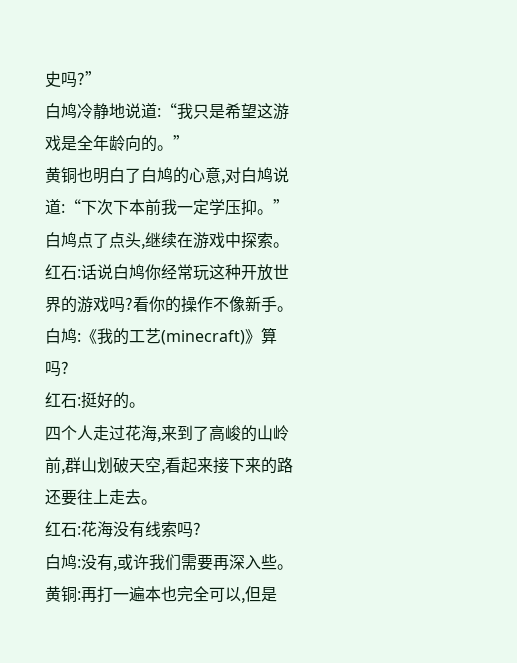史吗?”
白鸠冷静地说道:“我只是希望这游戏是全年龄向的。”
黄铜也明白了白鸠的心意,对白鸠说道:“下次下本前我一定学压抑。”
白鸠点了点头,继续在游戏中探索。
红石:话说白鸠你经常玩这种开放世界的游戏吗?看你的操作不像新手。
白鸠:《我的工艺(minecraft)》算吗?
红石:挺好的。
四个人走过花海,来到了高峻的山岭前,群山划破天空,看起来接下来的路还要往上走去。
红石:花海没有线索吗?
白鸠:没有,或许我们需要再深入些。
黄铜:再打一遍本也完全可以,但是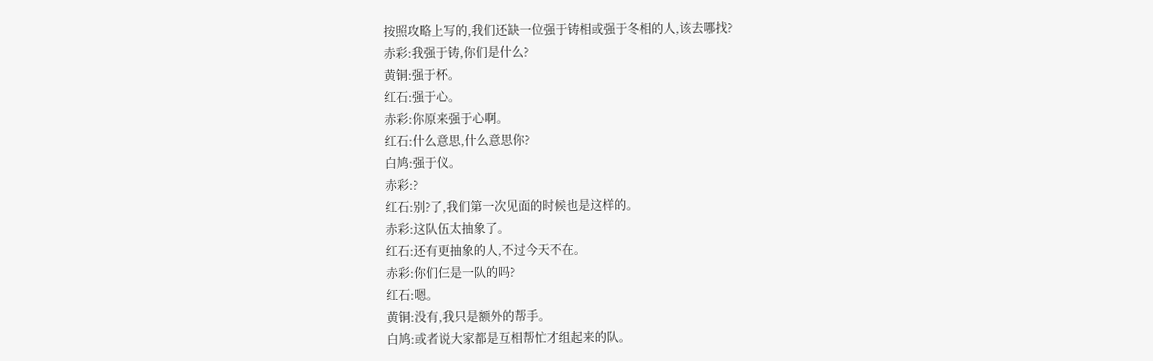按照攻略上写的,我们还缺一位强于铸相或强于冬相的人,该去哪找?
赤彩:我强于铸,你们是什么?
黄铜:强于杯。
红石:强于心。
赤彩:你原来强于心啊。
红石:什么意思,什么意思你?
白鸠:强于仪。
赤彩:?
红石:别?了,我们第一次见面的时候也是这样的。
赤彩:这队伍太抽象了。
红石:还有更抽象的人,不过今天不在。
赤彩:你们仨是一队的吗?
红石:嗯。
黄铜:没有,我只是额外的帮手。
白鸠:或者说大家都是互相帮忙才组起来的队。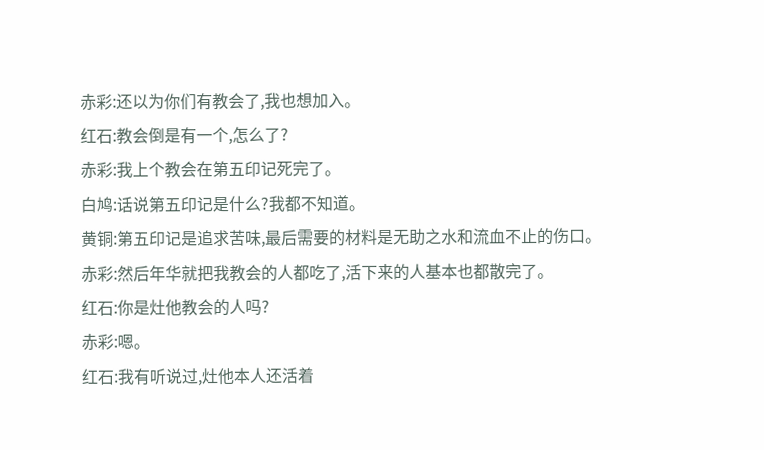赤彩:还以为你们有教会了,我也想加入。
红石:教会倒是有一个,怎么了?
赤彩:我上个教会在第五印记死完了。
白鸠:话说第五印记是什么?我都不知道。
黄铜:第五印记是追求苦味,最后需要的材料是无助之水和流血不止的伤口。
赤彩:然后年华就把我教会的人都吃了,活下来的人基本也都散完了。
红石:你是灶他教会的人吗?
赤彩:嗯。
红石:我有听说过,灶他本人还活着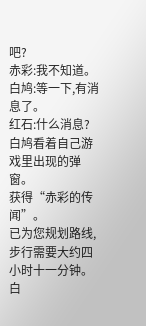吧?
赤彩:我不知道。
白鸠:等一下,有消息了。
红石:什么消息?
白鸠看着自己游戏里出现的弹窗。
获得“赤彩的传闻”。
已为您规划路线,步行需要大约四小时十一分钟。
白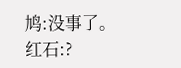鸠:没事了。
红石:?